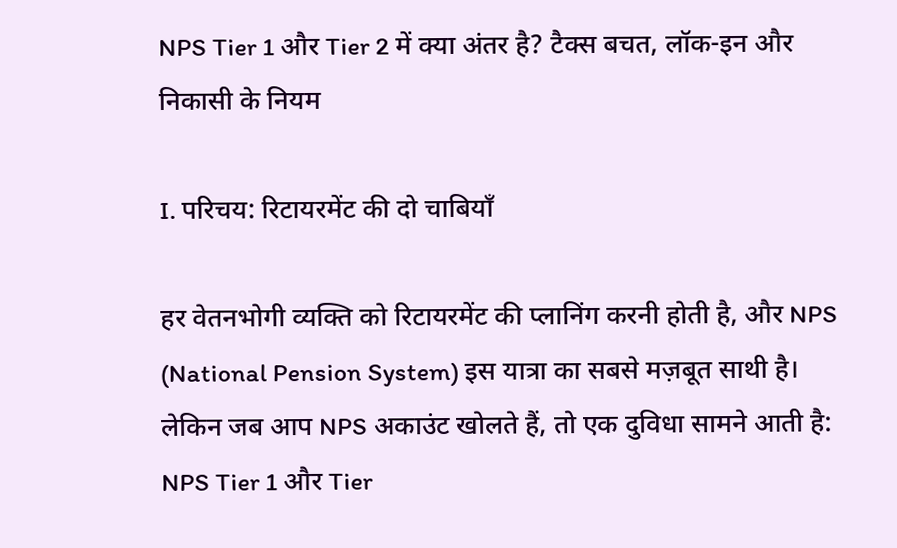NPS Tier 1 और Tier 2 में क्या अंतर है? टैक्स बचत, लॉक-इन और निकासी के नियम

I. परिचय: रिटायरमेंट की दो चाबियाँ

हर वेतनभोगी व्यक्ति को रिटायरमेंट की प्लानिंग करनी होती है, और NPS (National Pension System) इस यात्रा का सबसे मज़बूत साथी है। लेकिन जब आप NPS अकाउंट खोलते हैं, तो एक दुविधा सामने आती है: NPS Tier 1 और Tier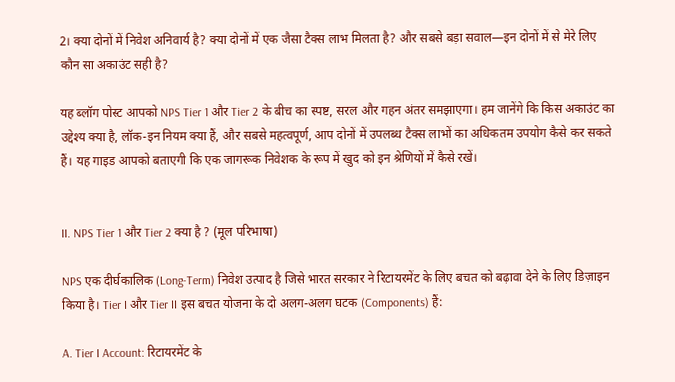2। क्या दोनों में निवेश अनिवार्य है? क्या दोनों में एक जैसा टैक्स लाभ मिलता है? और सबसे बड़ा सवाल—इन दोनों में से मेरे लिए कौन सा अकाउंट सही है?

यह ब्लॉग पोस्ट आपको NPS Tier 1 और Tier 2 के बीच का स्पष्ट, सरल और गहन अंतर समझाएगा। हम जानेंगे कि किस अकाउंट का उद्देश्य क्या है, लॉक-इन नियम क्या हैं, और सबसे महत्वपूर्ण, आप दोनों में उपलब्ध टैक्स लाभों का अधिकतम उपयोग कैसे कर सकते हैं। यह गाइड आपको बताएगी कि एक जागरूक निवेशक के रूप में खुद को इन श्रेणियों में कैसे रखें।


II. NPS Tier 1 और Tier 2 क्या है ? (मूल परिभाषा)

NPS एक दीर्घकालिक (Long-Term) निवेश उत्पाद है जिसे भारत सरकार ने रिटायरमेंट के लिए बचत को बढ़ावा देने के लिए डिज़ाइन किया है। Tier I और Tier II इस बचत योजना के दो अलग-अलग घटक (Components) हैं:

A. Tier I Account: रिटायरमेंट के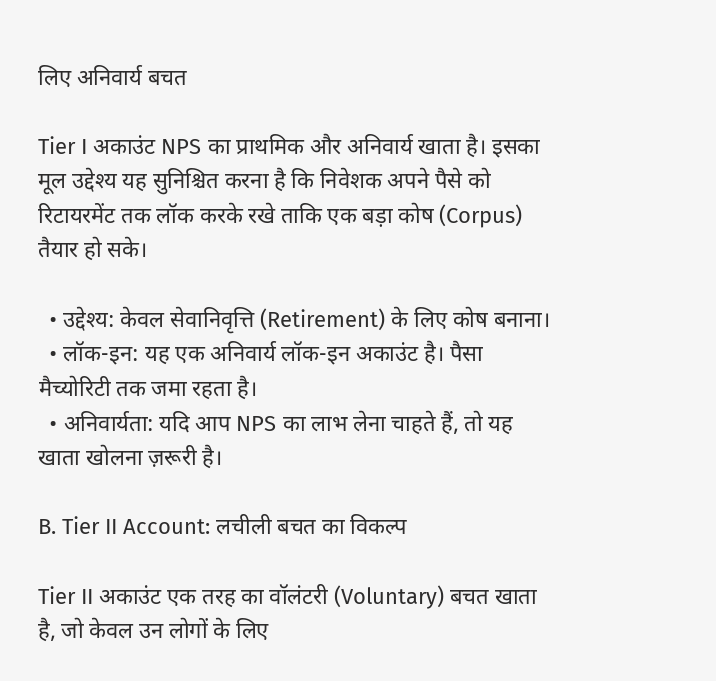लिए अनिवार्य बचत

Tier I अकाउंट NPS का प्राथमिक और अनिवार्य खाता है। इसका मूल उद्देश्य यह सुनिश्चित करना है कि निवेशक अपने पैसे को रिटायरमेंट तक लॉक करके रखे ताकि एक बड़ा कोष (Corpus) तैयार हो सके।

  • उद्देश्य: केवल सेवानिवृत्ति (Retirement) के लिए कोष बनाना।
  • लॉक-इन: यह एक अनिवार्य लॉक-इन अकाउंट है। पैसा मैच्योरिटी तक जमा रहता है।
  • अनिवार्यता: यदि आप NPS का लाभ लेना चाहते हैं, तो यह खाता खोलना ज़रूरी है।

B. Tier II Account: लचीली बचत का विकल्प

Tier II अकाउंट एक तरह का वॉलंटरी (Voluntary) बचत खाता है, जो केवल उन लोगों के लिए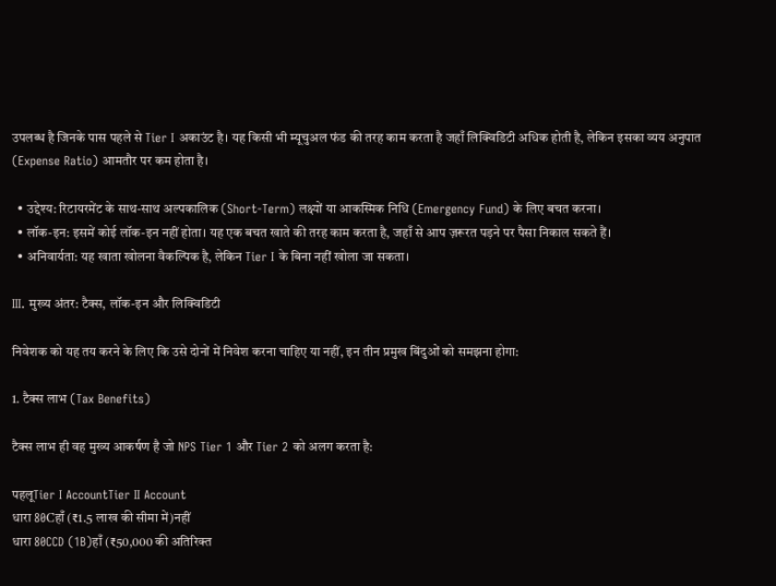उपलब्ध है जिनके पास पहले से Tier I अकाउंट है। यह किसी भी म्यूचुअल फंड की तरह काम करता है जहाँ लिक्विडिटी अधिक होती है, लेकिन इसका व्यय अनुपात (Expense Ratio) आमतौर पर कम होता है।

  • उद्देश्य: रिटायरमेंट के साथ-साथ अल्पकालिक (Short-Term) लक्ष्यों या आकस्मिक निधि (Emergency Fund) के लिए बचत करना।
  • लॉक-इन: इसमें कोई लॉक-इन नहीं होता। यह एक बचत खाते की तरह काम करता है, जहाँ से आप ज़रूरत पड़ने पर पैसा निकाल सकते हैं।
  • अनिवार्यता: यह खाता खोलना वैकल्पिक है, लेकिन Tier I के बिना नहीं खोला जा सकता।

III. मुख्य अंतर: टैक्स, लॉक-इन और लिक्विडिटी

निवेशक को यह तय करने के लिए कि उसे दोनों में निवेश करना चाहिए या नहीं, इन तीन प्रमुख बिंदुओं को समझना होगा:

1. टैक्स लाभ (Tax Benefits)

टैक्स लाभ ही वह मुख्य आकर्षण है जो NPS Tier 1 और Tier 2 को अलग करता है:

पहलूTier I AccountTier II Account
धारा 80Cहाँ (₹1.5 लाख की सीमा में)नहीं
धारा 80CCD (1B)हाँ (₹50,000 की अतिरिक्त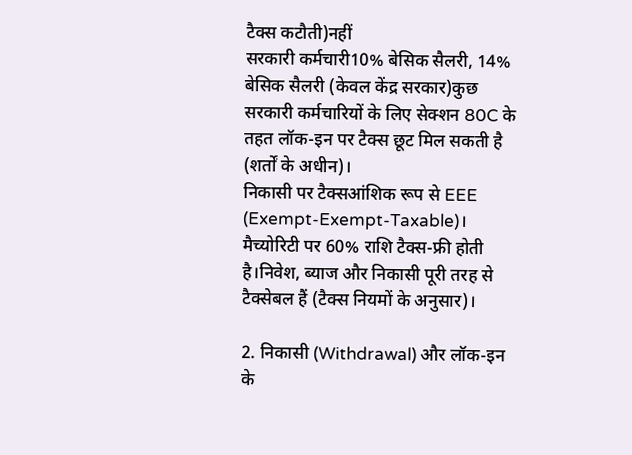टैक्स कटौती)नहीं
सरकारी कर्मचारी10% बेसिक सैलरी, 14% बेसिक सैलरी (केवल केंद्र सरकार)कुछ सरकारी कर्मचारियों के लिए सेक्शन 80C के तहत लॉक-इन पर टैक्स छूट मिल सकती है (शर्तों के अधीन)।
निकासी पर टैक्सआंशिक रूप से EEE (Exempt-Exempt-Taxable)। मैच्योरिटी पर 60% राशि टैक्स-फ्री होती है।निवेश, ब्याज और निकासी पूरी तरह से टैक्सेबल हैं (टैक्स नियमों के अनुसार)।

2. निकासी (Withdrawal) और लॉक-इन के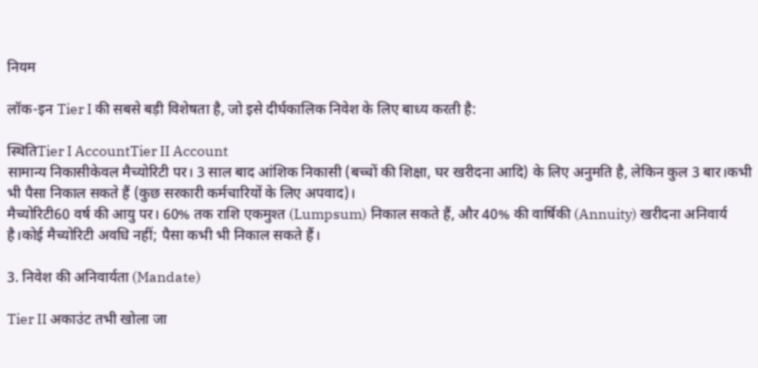नियम

लॉक-इन Tier I की सबसे बड़ी विशेषता है, जो इसे दीर्घकालिक निवेश के लिए बाध्य करती है:

स्थितिTier I AccountTier II Account
सामान्य निकासीकेवल मैच्योरिटी पर। 3 साल बाद आंशिक निकासी (बच्चों की शिक्षा, घर खरीदना आदि) के लिए अनुमति है, लेकिन कुल 3 बार।कभी भी पैसा निकाल सकते हैं (कुछ सरकारी कर्मचारियों के लिए अपवाद)।
मैच्योरिटी60 वर्ष की आयु पर। 60% तक राशि एकमुश्त (Lumpsum) निकाल सकते हैं, और 40% की वार्षिकी (Annuity) खरीदना अनिवार्य है।कोई मैच्योरिटी अवधि नहीं; पैसा कभी भी निकाल सकते हैं।

3. निवेश की अनिवार्यता (Mandate)

Tier II अकाउंट तभी खोला जा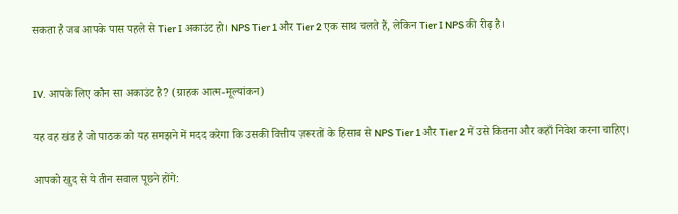सकता है जब आपके पास पहले से Tier I अकाउंट हो। NPS Tier 1 और Tier 2 एक साथ चलते हैं, लेकिन Tier I NPS की रीढ़ है।


IV. आपके लिए कौन सा अकाउंट है? (ग्राहक आत्म-मूल्यांकन)

यह वह खंड है जो पाठक को यह समझने में मदद करेगा कि उसकी वित्तीय ज़रूरतों के हिसाब से NPS Tier 1 और Tier 2 में उसे कितना और कहाँ निवेश करना चाहिए।

आपको खुद से ये तीन सवाल पूछने होंगे: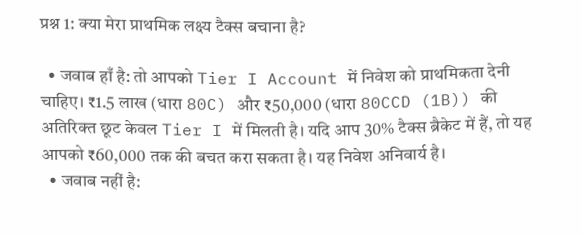प्रश्न 1: क्या मेरा प्राथमिक लक्ष्य टैक्स बचाना है?

  • जवाब हाँ है: तो आपको Tier I Account में निवेश को प्राथमिकता देनी चाहिए। ₹1.5 लाख (धारा 80C) और ₹50,000 (धारा 80CCD (1B)) की अतिरिक्त छूट केवल Tier I में मिलती है। यदि आप 30% टैक्स ब्रैकेट में हैं, तो यह आपको ₹60,000 तक की बचत करा सकता है। यह निवेश अनिवार्य है।
  • जवाब नहीं है: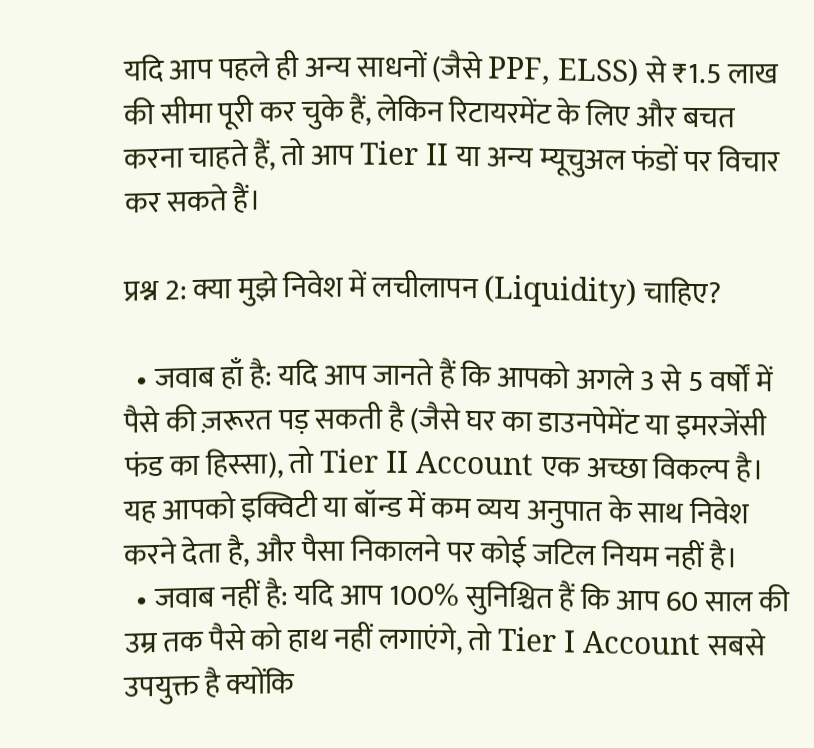यदि आप पहले ही अन्य साधनों (जैसे PPF, ELSS) से ₹1.5 लाख की सीमा पूरी कर चुके हैं, लेकिन रिटायरमेंट के लिए और बचत करना चाहते हैं, तो आप Tier II या अन्य म्यूचुअल फंडों पर विचार कर सकते हैं।

प्रश्न 2: क्या मुझे निवेश में लचीलापन (Liquidity) चाहिए?

  • जवाब हाँ है: यदि आप जानते हैं कि आपको अगले 3 से 5 वर्षों में पैसे की ज़रूरत पड़ सकती है (जैसे घर का डाउनपेमेंट या इमरजेंसी फंड का हिस्सा), तो Tier II Account एक अच्छा विकल्प है। यह आपको इक्विटी या बॉन्ड में कम व्यय अनुपात के साथ निवेश करने देता है, और पैसा निकालने पर कोई जटिल नियम नहीं है।
  • जवाब नहीं है: यदि आप 100% सुनिश्चित हैं कि आप 60 साल की उम्र तक पैसे को हाथ नहीं लगाएंगे, तो Tier I Account सबसे उपयुक्त है क्योंकि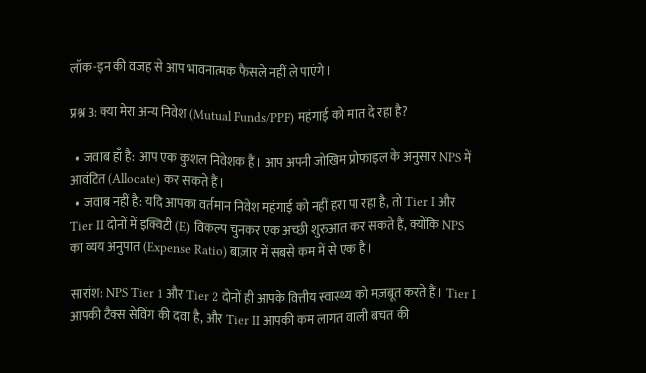लॉक-इन की वजह से आप भावनात्मक फैसले नहीं ले पाएंगे।

प्रश्न 3: क्या मेरा अन्य निवेश (Mutual Funds/PPF) महंगाई को मात दे रहा है?

  • जवाब हाँ है: आप एक कुशल निवेशक हैं। आप अपनी जोखिम प्रोफाइल के अनुसार NPS में आवंटित (Allocate) कर सकते हैं।
  • जवाब नहीं है: यदि आपका वर्तमान निवेश महंगाई को नहीं हरा पा रहा है, तो Tier I और Tier II दोनों में इक्विटी (E) विकल्प चुनकर एक अच्छी शुरुआत कर सकते हैं, क्योंकि NPS का व्यय अनुपात (Expense Ratio) बाज़ार में सबसे कम में से एक है।

सारांश: NPS Tier 1 और Tier 2 दोनों ही आपके वित्तीय स्वास्थ्य को मज़बूत करते हैं। Tier I आपकी टैक्स सेविंग की दवा है, और Tier II आपकी कम लागत वाली बचत की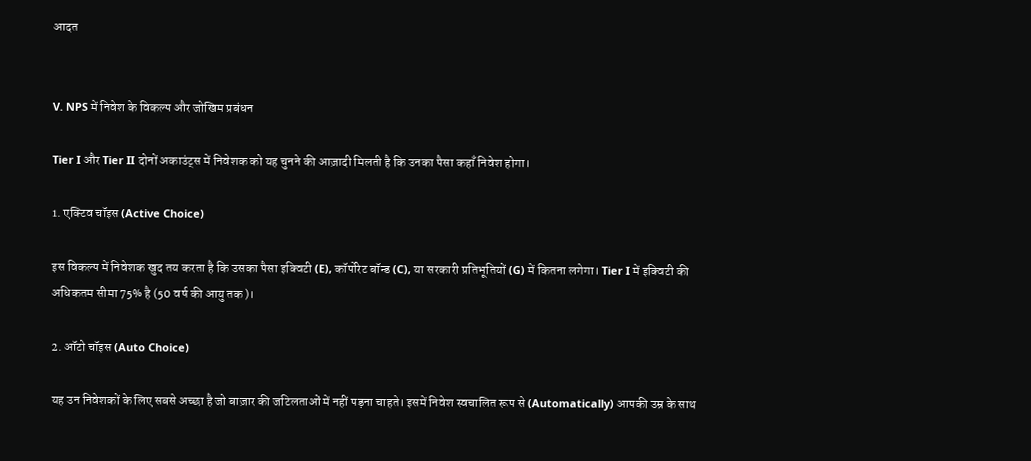आदत


V. NPS में निवेश के विकल्प और जोखिम प्रबंधन

Tier I और Tier II दोनों अकाउंट्स में निवेशक को यह चुनने की आज़ादी मिलती है कि उनका पैसा कहाँ निवेश होगा।

1. एक्टिव चॉइस (Active Choice)

इस विकल्प में निवेशक खुद तय करता है कि उसका पैसा इक्विटी (E), कॉर्पोरेट बॉन्ड (C), या सरकारी प्रतिभूतियों (G) में कितना लगेगा। Tier I में इक्विटी की अधिकतम सीमा 75% है (50 वर्ष की आयु तक)।

2. ऑटो चॉइस (Auto Choice)

यह उन निवेशकों के लिए सबसे अच्छा है जो बाज़ार की जटिलताओं में नहीं पड़ना चाहते। इसमें निवेश स्वचालित रूप से (Automatically) आपकी उम्र के साथ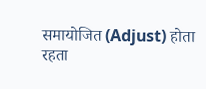समायोजित (Adjust) होता रहता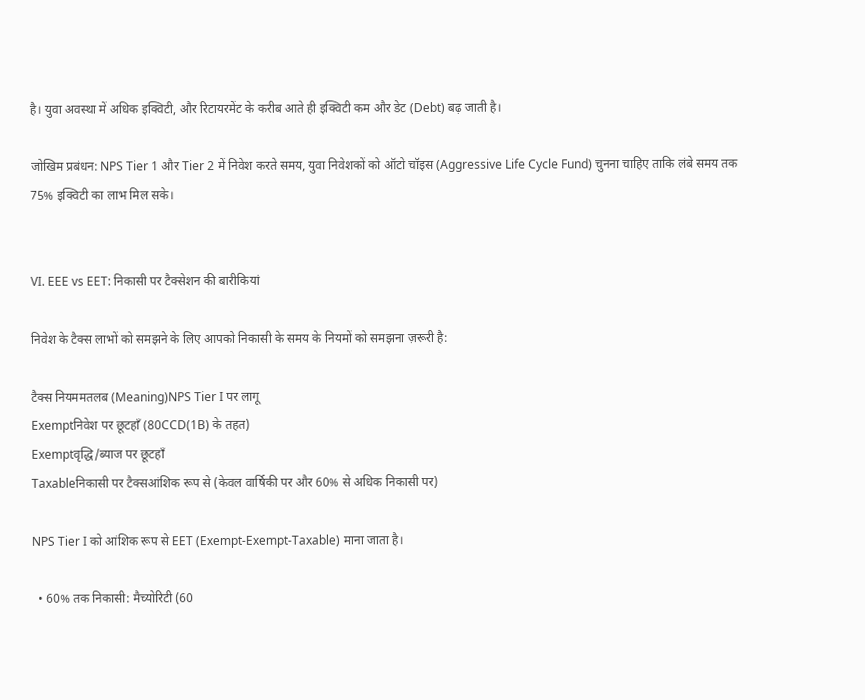है। युवा अवस्था में अधिक इक्विटी, और रिटायरमेंट के करीब आते ही इक्विटी कम और डेट (Debt) बढ़ जाती है।

जोखिम प्रबंधन: NPS Tier 1 और Tier 2 में निवेश करते समय, युवा निवेशकों को ऑटो चॉइस (Aggressive Life Cycle Fund) चुनना चाहिए ताकि लंबे समय तक 75% इक्विटी का लाभ मिल सके।


VI. EEE vs EET: निकासी पर टैक्सेशन की बारीकियां

निवेश के टैक्स लाभों को समझने के लिए आपको निकासी के समय के नियमों को समझना ज़रूरी है:

टैक्स नियममतलब (Meaning)NPS Tier I पर लागू
Exemptनिवेश पर छूटहाँ (80CCD(1B) के तहत)
Exemptवृद्धि/ब्याज पर छूटहाँ
Taxableनिकासी पर टैक्सआंशिक रूप से (केवल वार्षिकी पर और 60% से अधिक निकासी पर)

NPS Tier I को आंशिक रूप से EET (Exempt-Exempt-Taxable) माना जाता है।

  • 60% तक निकासी: मैच्योरिटी (60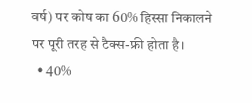वर्ष) पर कोष का 60% हिस्सा निकालने पर पूरी तरह से टैक्स-फ्री होता है।
  • 40%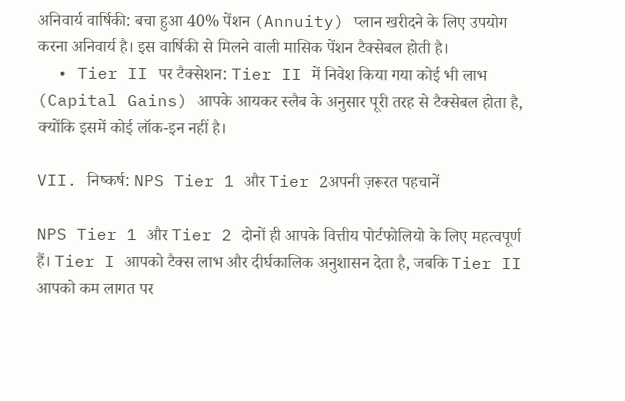अनिवार्य वार्षिकी: बचा हुआ 40% पेंशन (Annuity) प्लान खरीदने के लिए उपयोग करना अनिवार्य है। इस वार्षिकी से मिलने वाली मासिक पेंशन टैक्सेबल होती है।
  • Tier II पर टैक्सेशन: Tier II में निवेश किया गया कोई भी लाभ (Capital Gains) आपके आयकर स्लैब के अनुसार पूरी तरह से टैक्सेबल होता है, क्योंकि इसमें कोई लॉक-इन नहीं है।

VII. निष्कर्ष: NPS Tier 1 और Tier 2अपनी ज़रूरत पहचानें

NPS Tier 1 और Tier 2 दोनों ही आपके वित्तीय पोर्टफोलियो के लिए महत्वपूर्ण हैं। Tier I आपको टैक्स लाभ और दीर्घकालिक अनुशासन देता है, जबकि Tier II आपको कम लागत पर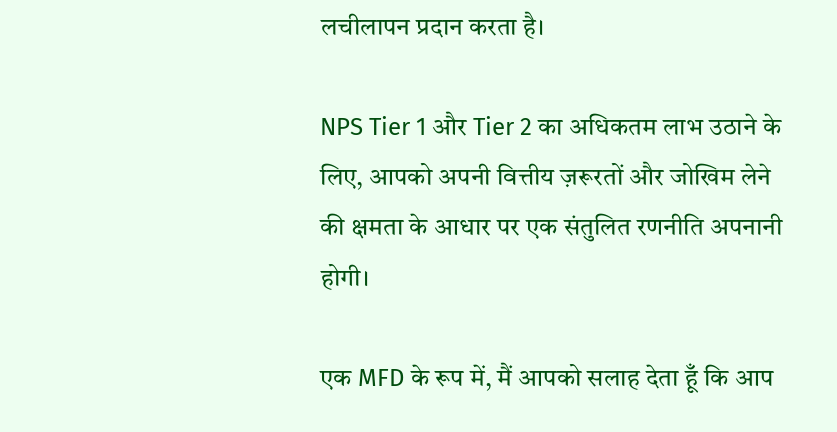लचीलापन प्रदान करता है।

NPS Tier 1 और Tier 2 का अधिकतम लाभ उठाने के लिए, आपको अपनी वित्तीय ज़रूरतों और जोखिम लेने की क्षमता के आधार पर एक संतुलित रणनीति अपनानी होगी।

एक MFD के रूप में, मैं आपको सलाह देता हूँ कि आप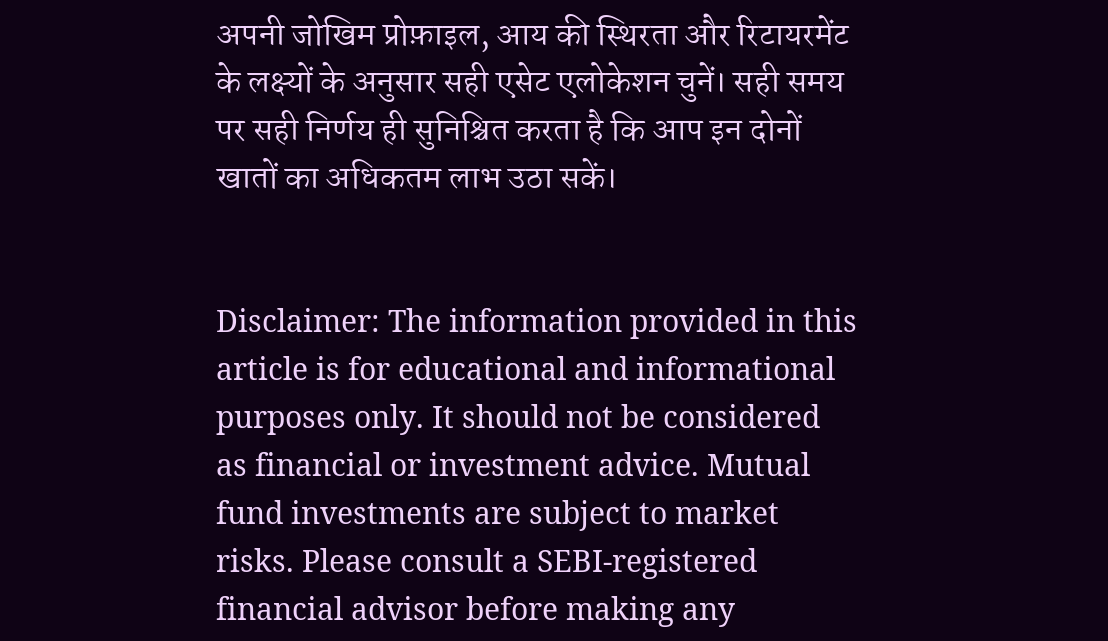अपनी जोखिम प्रोफ़ाइल, आय की स्थिरता और रिटायरमेंट के लक्ष्यों के अनुसार सही एसेट एलोकेशन चुनें। सही समय पर सही निर्णय ही सुनिश्चित करता है कि आप इन दोनों खातों का अधिकतम लाभ उठा सकें।


Disclaimer: The information provided in this article is for educational and informational purposes only. It should not be considered as financial or investment advice. Mutual fund investments are subject to market risks. Please consult a SEBI-registered financial advisor before making any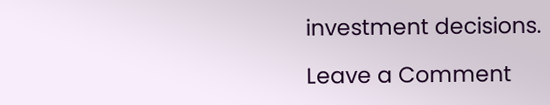investment decisions.

Leave a Comment